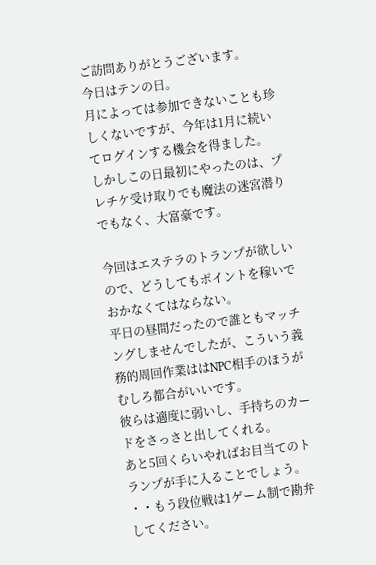ご訪問ありがとうございます。
今日はテンの日。
月によっては参加できないことも珍しくないですが、今年は1月に続いてログインする機会を得ました。
しかしこの日最初にやったのは、プレチケ受け取りでも魔法の迷宮潜りでもなく、大富豪です。

今回はエステラのトランプが欲しいので、どうしてもポイントを稼いでおかなくてはならない。
平日の昼間だったので誰ともマッチングしませんでしたが、こういう義務的周回作業ははNPC相手のほうがむしろ都合がいいです。
彼らは適度に弱いし、手持ちのカードをさっさと出してくれる。
あと5回くらいやればお目当てのトランプが手に入ることでしょう。
・・もう段位戦は1ゲーム制で勘弁してください。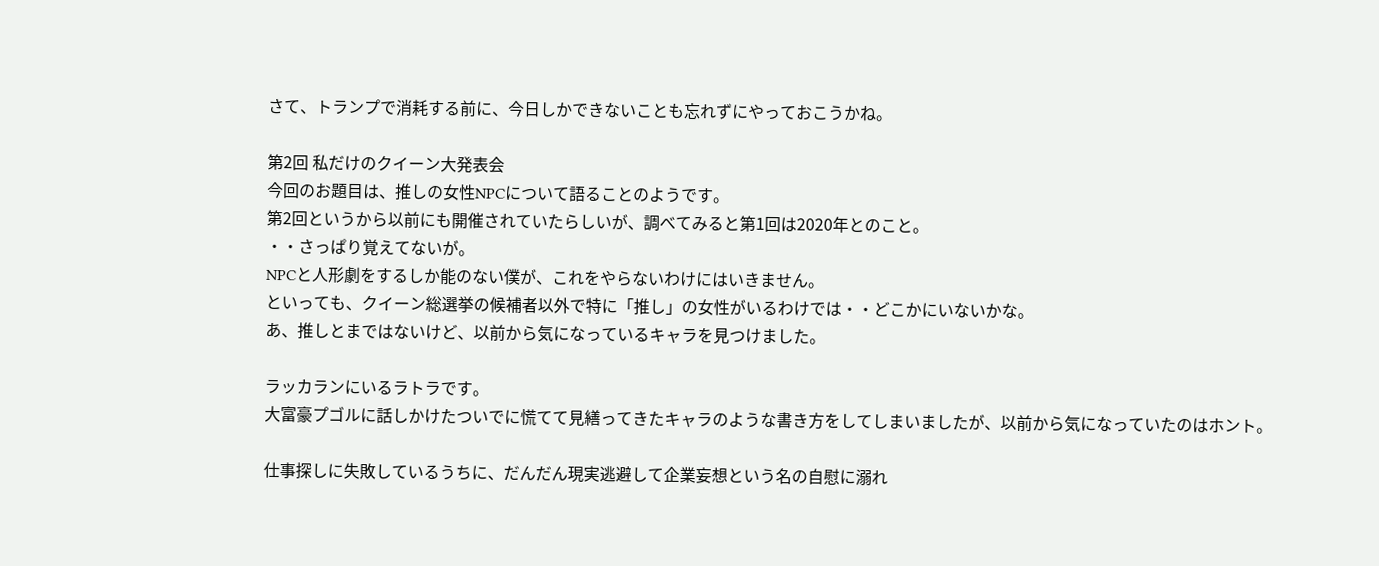さて、トランプで消耗する前に、今日しかできないことも忘れずにやっておこうかね。

第2回 私だけのクイーン大発表会
今回のお題目は、推しの女性NPCについて語ることのようです。
第2回というから以前にも開催されていたらしいが、調べてみると第1回は2020年とのこと。
・・さっぱり覚えてないが。
NPCと人形劇をするしか能のない僕が、これをやらないわけにはいきません。
といっても、クイーン総選挙の候補者以外で特に「推し」の女性がいるわけでは・・どこかにいないかな。
あ、推しとまではないけど、以前から気になっているキャラを見つけました。

ラッカランにいるラトラです。
大富豪プゴルに話しかけたついでに慌てて見繕ってきたキャラのような書き方をしてしまいましたが、以前から気になっていたのはホント。

仕事探しに失敗しているうちに、だんだん現実逃避して企業妄想という名の自慰に溺れ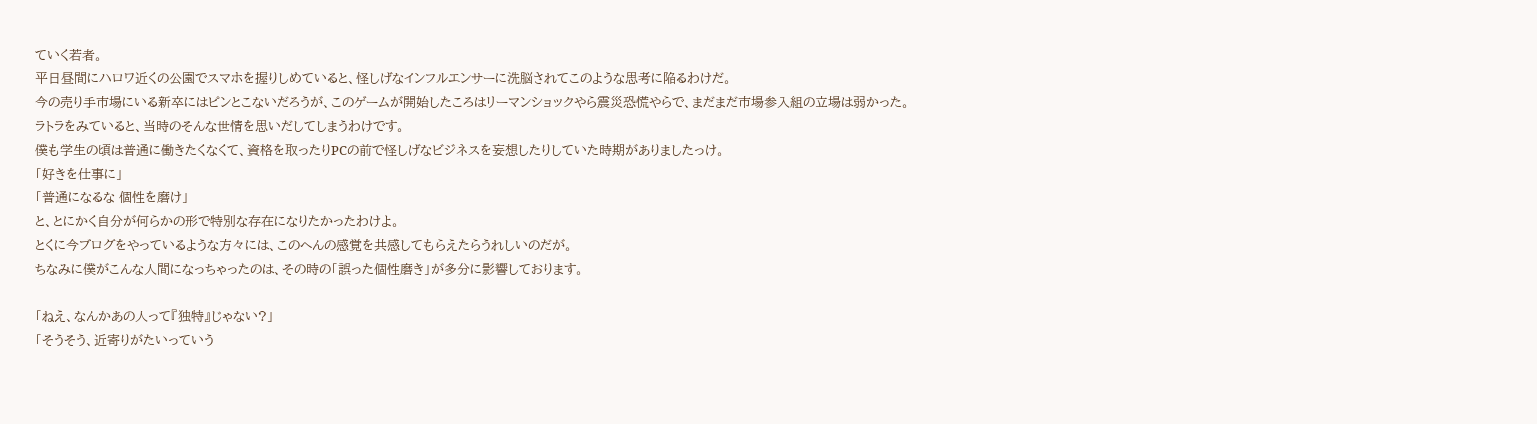ていく若者。
平日昼間にハロワ近くの公園でスマホを握りしめていると、怪しげなインフルエンサーに洗脳されてこのような思考に陥るわけだ。
今の売り手市場にいる新卒にはピンとこないだろうが、このゲームが開始したころはリーマンショックやら震災恐慌やらで、まだまだ市場参入組の立場は弱かった。
ラトラをみていると、当時のそんな世情を思いだしてしまうわけです。
僕も学生の頃は普通に働きたくなくて、資格を取ったりPCの前で怪しげなビジネスを妄想したりしていた時期がありましたっけ。
「好きを仕事に」
「普通になるな 個性を磨け」
と、とにかく自分が何らかの形で特別な存在になりたかったわけよ。
とくに今ブログをやっているような方々には、このへんの感覚を共感してもらえたらうれしいのだが。
ちなみに僕がこんな人間になっちゃったのは、その時の「誤った個性磨き」が多分に影響しております。

「ねえ、なんかあの人って『独特』じゃない?」
「そうそう、近寄りがたいっていう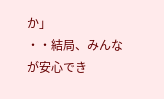か」
・・結局、みんなが安心でき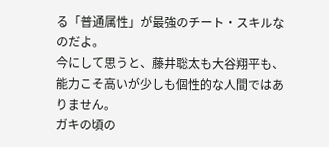る「普通属性」が最強のチート・スキルなのだよ。
今にして思うと、藤井聡太も大谷翔平も、能力こそ高いが少しも個性的な人間ではありません。
ガキの頃の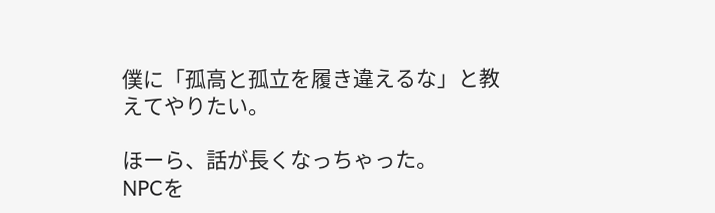僕に「孤高と孤立を履き違えるな」と教えてやりたい。

ほーら、話が長くなっちゃった。
NPCを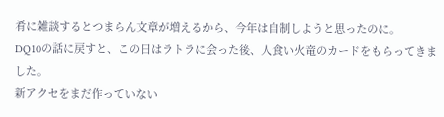肴に雑談するとつまらん文章が増えるから、今年は自制しようと思ったのに。
DQ10の話に戻すと、この日はラトラに会った後、人食い火竜のカードをもらってきました。
新アクセをまだ作っていない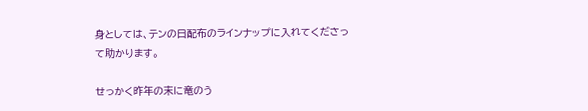身としては、テンの日配布のラインナップに入れてくださって助かります。

せっかく昨年の末に竜のう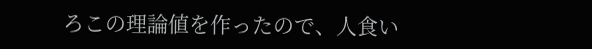ろこの理論値を作ったので、人食い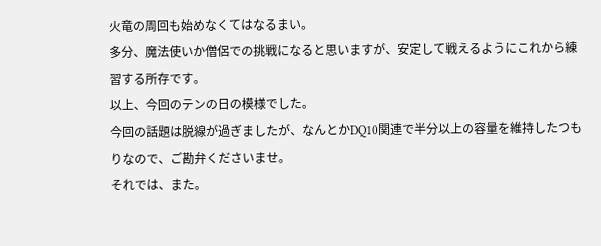火竜の周回も始めなくてはなるまい。
多分、魔法使いか僧侶での挑戦になると思いますが、安定して戦えるようにこれから練習する所存です。
以上、今回のテンの日の模様でした。
今回の話題は脱線が過ぎましたが、なんとかDQ10関連で半分以上の容量を維持したつもりなので、ご勘弁くださいませ。
それでは、また。